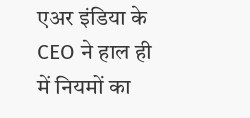एअर इंडिया के CEO ने हाल ही में नियमों का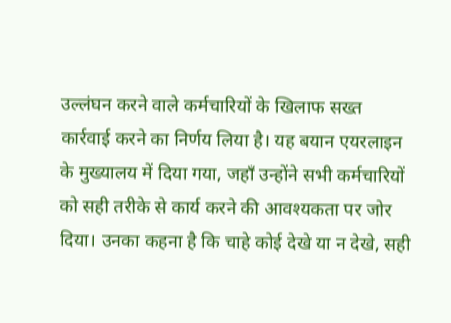उल्लंघन करने वाले कर्मचारियों के खिलाफ सख्त कार्रवाई करने का निर्णय लिया है। यह बयान एयरलाइन के मुख्यालय में दिया गया, जहाँ उन्होंने सभी कर्मचारियों को सही तरीके से कार्य करने की आवश्यकता पर जोर दिया। उनका कहना है कि चाहे कोई देखे या न देखे, सही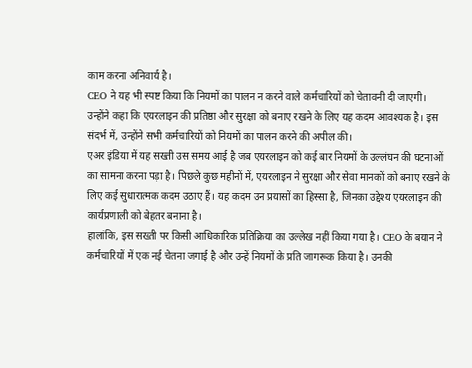काम करना अनिवार्य है।
CEO ने यह भी स्पष्ट किया कि नियमों का पालन न करने वाले कर्मचारियों को चेतावनी दी जाएगी। उन्होंने कहा कि एयरलाइन की प्रतिष्ठा और सुरक्षा को बनाए रखने के लिए यह कदम आवश्यक है। इस संदर्भ में, उन्होंने सभी कर्मचारियों को नियमों का पालन करने की अपील की।
एअर इंडिया में यह सख्ती उस समय आई है जब एयरलाइन को कई बार नियमों के उल्लंघन की घटनाओं का सामना करना पड़ा है। पिछले कुछ महीनों में, एयरलाइन ने सुरक्षा और सेवा मानकों को बनाए रखने के लिए कई सुधारात्मक कदम उठाए हैं। यह कदम उन प्रयासों का हिस्सा है, जिनका उद्देश्य एयरलाइन की कार्यप्रणाली को बेहतर बनाना है।
हालांकि, इस सख्ती पर किसी आधिकारिक प्रतिक्रिया का उल्लेख नहीं किया गया है। CEO के बयान ने कर्मचारियों में एक नई चेतना जगाई है और उन्हें नियमों के प्रति जागरूक किया है। उनकी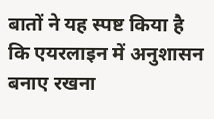बातों ने यह स्पष्ट किया है कि एयरलाइन में अनुशासन बनाए रखना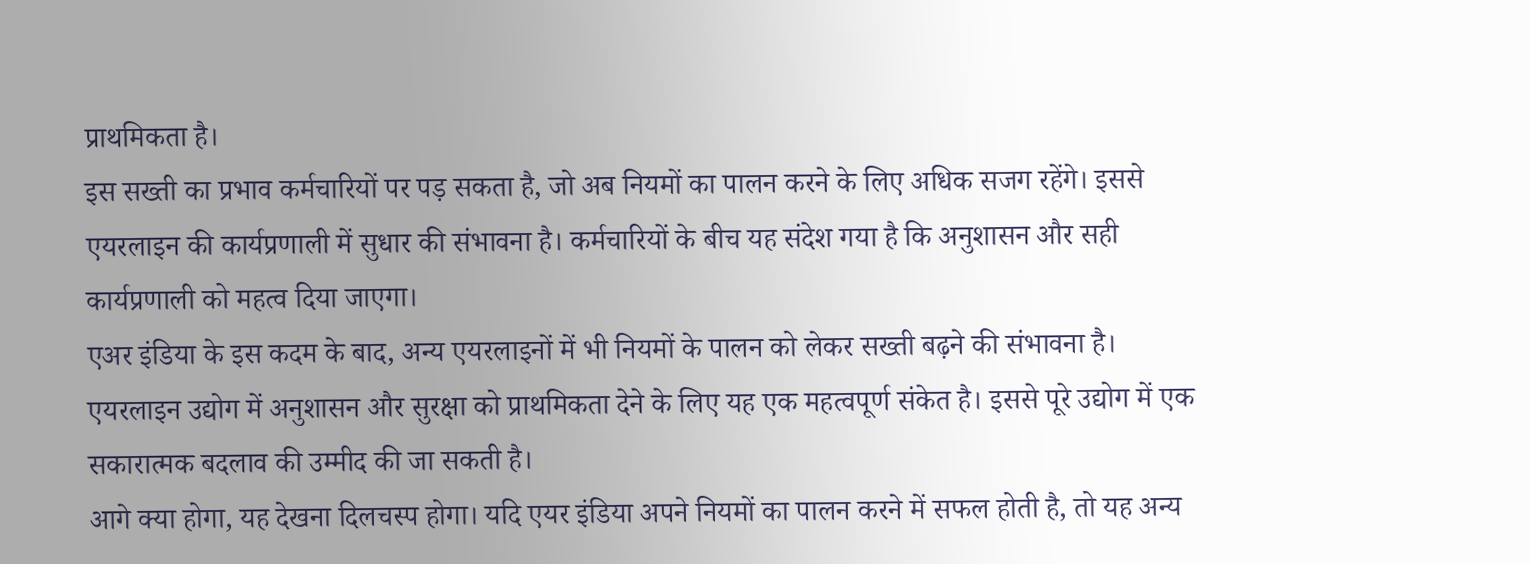प्राथमिकता है।
इस सख्ती का प्रभाव कर्मचारियों पर पड़ सकता है, जो अब नियमों का पालन करने के लिए अधिक सजग रहेंगे। इससे एयरलाइन की कार्यप्रणाली में सुधार की संभावना है। कर्मचारियों के बीच यह संदेश गया है कि अनुशासन और सही कार्यप्रणाली को महत्व दिया जाएगा।
एअर इंडिया के इस कदम के बाद, अन्य एयरलाइनों में भी नियमों के पालन को लेकर सख्ती बढ़ने की संभावना है। एयरलाइन उद्योग में अनुशासन और सुरक्षा को प्राथमिकता देने के लिए यह एक महत्वपूर्ण संकेत है। इससे पूरे उद्योग में एक सकारात्मक बदलाव की उम्मीद की जा सकती है।
आगे क्या होगा, यह देखना दिलचस्प होगा। यदि एयर इंडिया अपने नियमों का पालन करने में सफल होती है, तो यह अन्य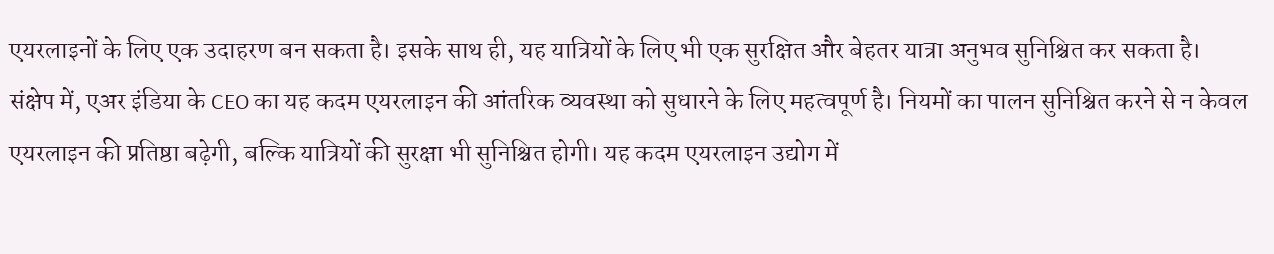एयरलाइनों के लिए एक उदाहरण बन सकता है। इसके साथ ही, यह यात्रियों के लिए भी एक सुरक्षित और बेहतर यात्रा अनुभव सुनिश्चित कर सकता है।
संक्षेप में, एअर इंडिया के CEO का यह कदम एयरलाइन की आंतरिक व्यवस्था को सुधारने के लिए महत्वपूर्ण है। नियमों का पालन सुनिश्चित करने से न केवल एयरलाइन की प्रतिष्ठा बढ़ेगी, बल्कि यात्रियों की सुरक्षा भी सुनिश्चित होगी। यह कदम एयरलाइन उद्योग में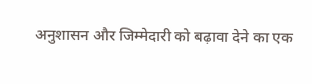अनुशासन और जिम्मेदारी को बढ़ावा देने का एक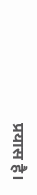प्रयास है।